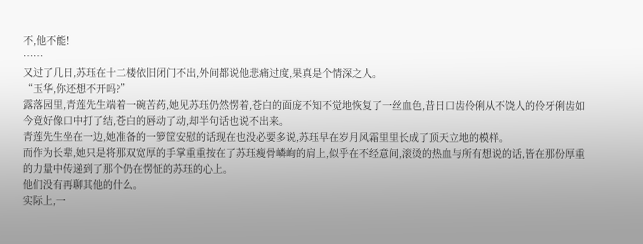不,他不能!
……
又过了几日,苏珏在十二楼依旧闭门不出,外间都说他悲痛过度,果真是个情深之人。
“玉华,你还想不开吗?”
露落园里,青莲先生端着一碗苦药,她见苏珏仍然愣着,苍白的面庞不知不觉地恢复了一丝血色,昔日口齿伶俐从不饶人的伶牙俐齿如今竟好像口中打了结,苍白的唇动了动,却半句话也说不出来。
青莲先生坐在一边,她准备的一箩筐安慰的话现在也没必要多说,苏珏早在岁月风霜里里长成了顶天立地的模样。
而作为长辈,她只是将那双宽厚的手掌重重按在了苏珏瘦骨嶙峋的肩上,似乎在不经意间,滚烫的热血与所有想说的话,皆在那份厚重的力量中传递到了那个仍在愣怔的苏珏的心上。
他们没有再聊其他的什么。
实际上,一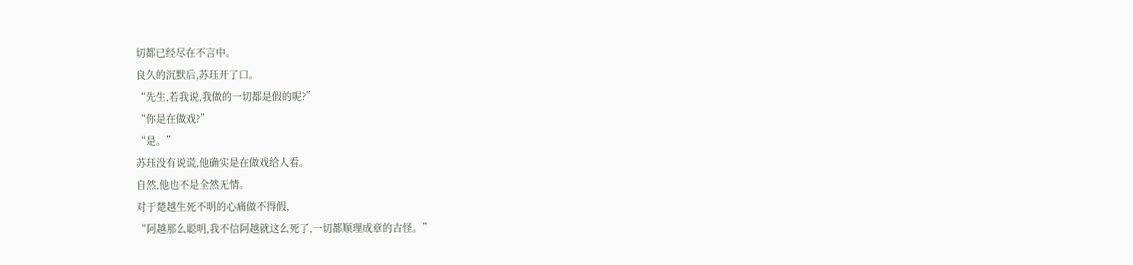切都已经尽在不言中。
良久的沉默后,苏珏开了口。
“先生,若我说,我做的一切都是假的呢?”
“你是在做戏?”
“是。”
苏珏没有说谎,他确实是在做戏给人看。
自然,他也不是全然无情。
对于楚越生死不明的心痛做不得假,
“阿越那么聪明,我不信阿越就这么死了,一切都顺理成章的古怪。”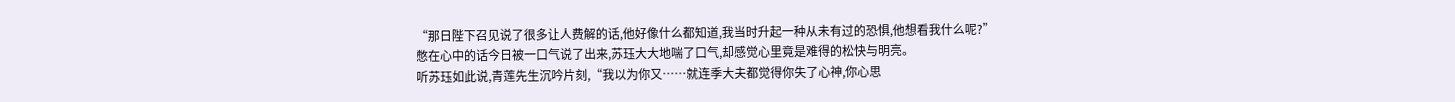“那日陛下召见说了很多让人费解的话,他好像什么都知道,我当时升起一种从未有过的恐惧,他想看我什么呢?”
憋在心中的话今日被一口气说了出来,苏珏大大地喘了口气,却感觉心里竟是难得的松快与明亮。
听苏珏如此说,青莲先生沉吟片刻,“我以为你又……就连季大夫都觉得你失了心神,你心思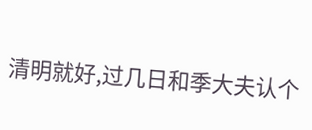清明就好,过几日和季大夫认个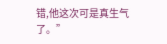错,他这次可是真生气了。”